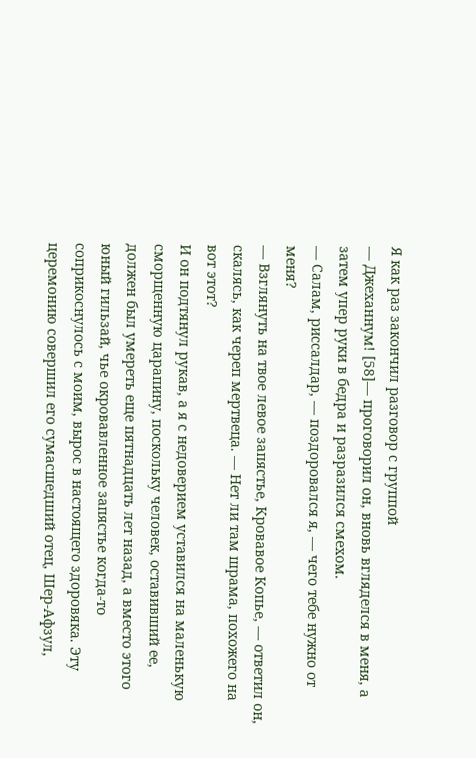Я как раз закончил разговор с группой
— Джеханнум! [58]— проговорил он, вновь вгляделся в меня, а затем упер руки в бедра и разразился смехом.
— Салам, риссалдар, — поздоровался я, — чего тебе нужно от меня?
— Взглянуть на твое левое запястье, Кровавое Копье, — ответил он, скалясь, как череп мертвеца. — Нет ли там шрама, похожего на вот этот?
И он подтянул рукав, а я с недоверием уставился на маленькую сморщенную царапину, поскольку человек, оставивший ее, должен был умереть еще пятнадцать лет назад, а вместо этого юный гильзай, чье окровавленное запястье когда-то соприкоснулось с моим, вырос в настоящего здоровяка. Эту церемонию совершил его сумасшедший отец, Шер-Афзул,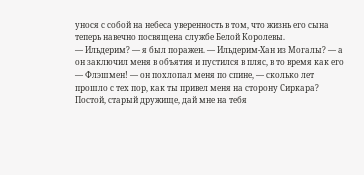унося с собой на небеса уверенность в том, что жизнь его сына теперь навечно посвящена службе Белой Королевы.
— Ильдерим? — я был поражен. — Ильдерим-Хан из Могалы? — а он заключил меня в объятия и пустился в пляс, в то время как его
— Флэшмен! — он похлопал меня по спине, — сколько лет прошло с тех пор, как ты привел меня на сторону Сиркара? Постой, старый дружище, дай мне на тебя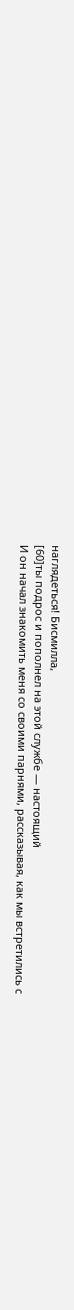наглядеться! Бисмилла,
[60]ты подрос и пополнел на этой службе — настоящий
И он начал знакомить меня со своими парнями, рассказывая, как мы встретились с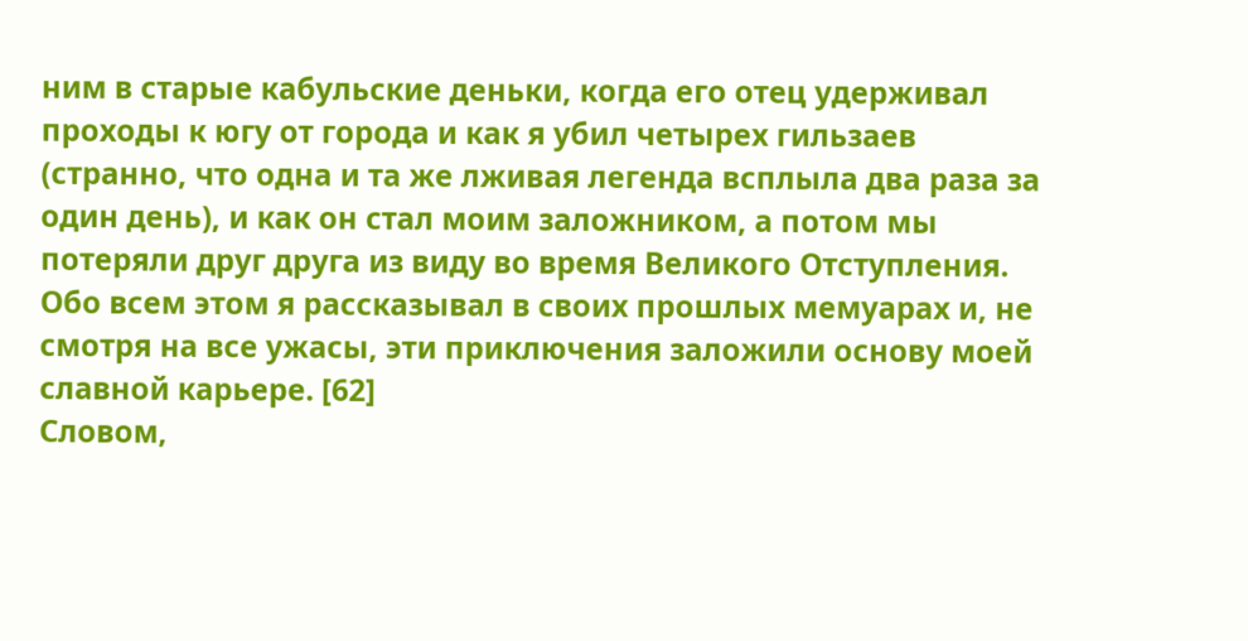ним в старые кабульские деньки, когда его отец удерживал проходы к югу от города и как я убил четырех гильзаев (странно, что одна и та же лживая легенда всплыла два раза за один день), и как он стал моим заложником, а потом мы потеряли друг друга из виду во время Великого Отступления. Обо всем этом я рассказывал в своих прошлых мемуарах и, не смотря на все ужасы, эти приключения заложили основу моей славной карьере. [62]
Словом,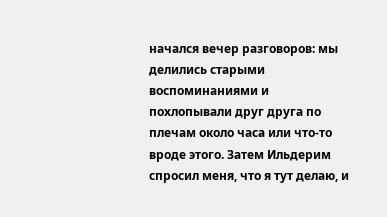начался вечер разговоров: мы делились старыми воспоминаниями и похлопывали друг друга по плечам около часа или что-то вроде этого. Затем Ильдерим спросил меня, что я тут делаю, и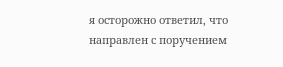я осторожно ответил, что направлен с поручением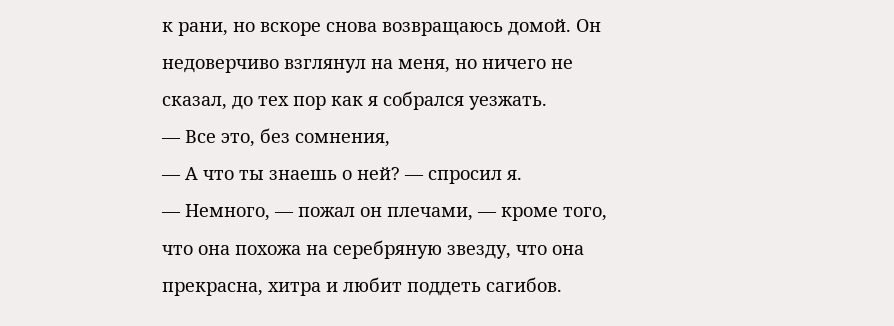к рани, но вскоре снова возвращаюсь домой. Он недоверчиво взглянул на меня, но ничего не сказал, до тех пор как я собрался уезжать.
— Все это, без сомнения,
— А что ты знаешь о ней? — спросил я.
— Немного, — пожал он плечами, — кроме того, что она похожа на серебряную звезду, что она прекрасна, хитра и любит поддеть сагибов.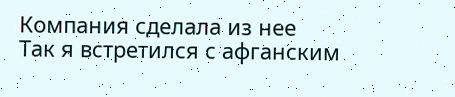Компания сделала из нее
Так я встретился с афганским